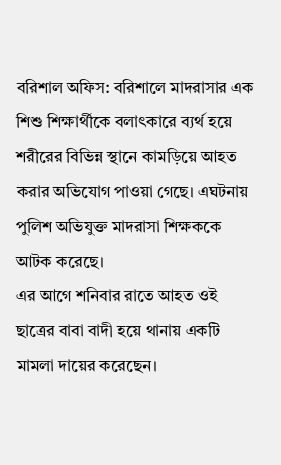বরিশাল অফিস: বরিশালে মাদরাসার এক শিশু শিক্ষার্থীকে বলাৎকারে ব্যর্থ হয়ে শরীরের বিভিন্ন স্থানে কামড়িয়ে আহত করার অভিযোগ পাওয়া গেছে। এঘটনায় পুলিশ অভিযুক্ত মাদরাসা শিক্ষককে আটক করেছে।
এর আগে শনিবার রাতে আহত ওই ছাত্রের বাবা বাদী হয়ে থানায় একটি মামলা দায়ের করেছেন।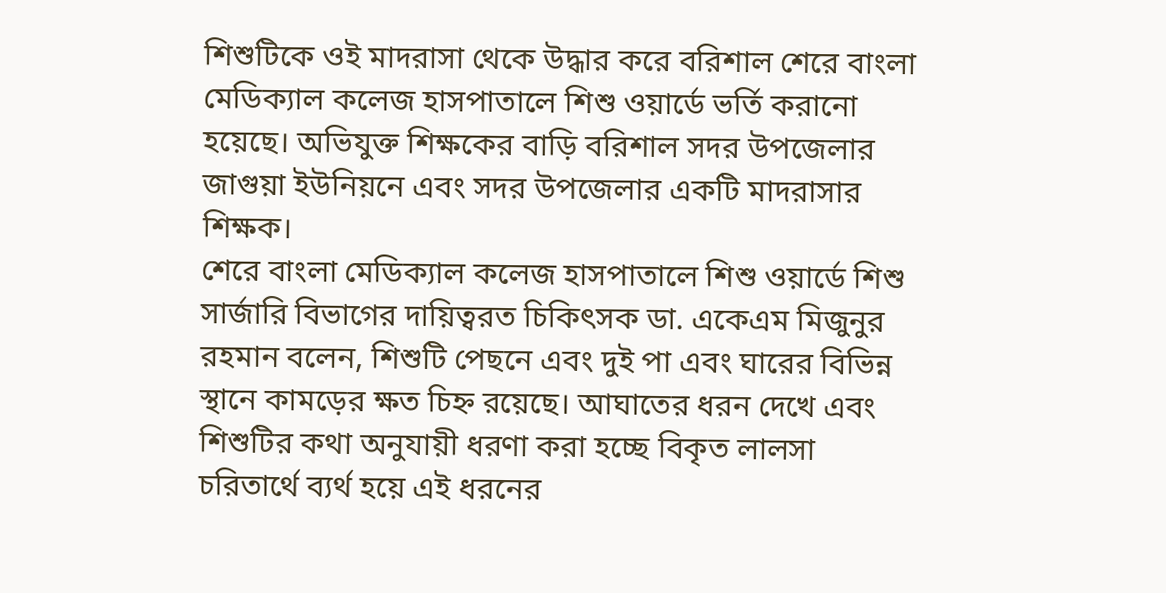শিশুটিকে ওই মাদরাসা থেকে উদ্ধার করে বরিশাল শেরে বাংলা মেডিক্যাল কলেজ হাসপাতালে শিশু ওয়ার্ডে ভর্তি করানো হয়েছে। অভিযুক্ত শিক্ষকের বাড়ি বরিশাল সদর উপজেলার জাগুয়া ইউনিয়নে এবং সদর উপজেলার একটি মাদরাসার শিক্ষক।
শেরে বাংলা মেডিক্যাল কলেজ হাসপাতালে শিশু ওয়ার্ডে শিশু সার্জারি বিভাগের দায়িত্বরত চিকিৎসক ডা. একেএম মিজুনুর রহমান বলেন, শিশুটি পেছনে এবং দুই পা এবং ঘারের বিভিন্ন স্থানে কামড়ের ক্ষত চিহ্ন রয়েছে। আঘাতের ধরন দেখে এবং শিশুটির কথা অনুযায়ী ধরণা করা হচ্ছে বিকৃত লালসা চরিতার্থে ব্যর্থ হয়ে এই ধরনের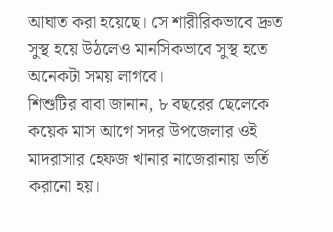আঘাত করা হয়েছে। সে শারীরিকভাবে দ্রুত সুস্থ হয়ে উঠলেও মানসিকভাবে সুস্থ হতে অনেকটা সময় লাগবে।
শিশুটির বাবা জানান, ৮ বছরের ছেলেকে কয়েক মাস আগে সদর উপজেলার ওই মাদরাসার হেফজ খানার নাজেরানায় ভর্তি করানো হয়।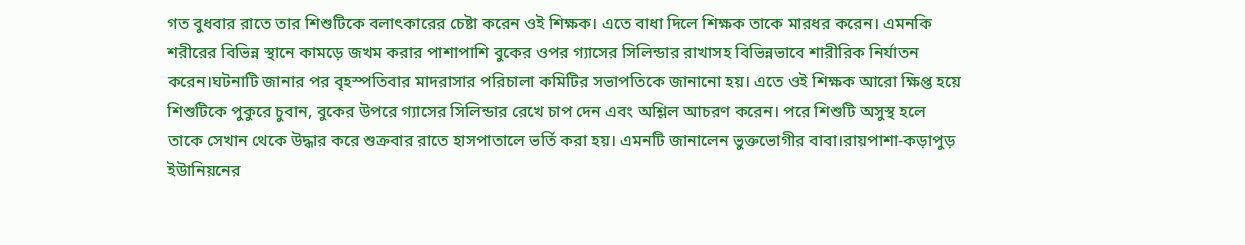গত বুধবার রাতে তার শিশুটিকে বলাৎকারের চেষ্টা করেন ওই শিক্ষক। এতে বাধা দিলে শিক্ষক তাকে মারধর করেন। এমনকি শরীরের বিভিন্ন স্থানে কামড়ে জখম করার পাশাপাশি বুকের ওপর গ্যাসের সিলিন্ডার রাখাসহ বিভিন্নভাবে শারীরিক নির্যাতন করেন।ঘটনাটি জানার পর বৃহস্পতিবার মাদরাসার পরিচালা কমিটির সভাপতিকে জানানো হয়। এতে ওই শিক্ষক আরো ক্ষিপ্ত হয়ে শিশুটিকে পুকুরে চুবান, বুকের উপরে গ্যাসের সিলিন্ডার রেখে চাপ দেন এবং অশ্লিল আচরণ করেন। পরে শিশুটি অসুস্থ হলে তাকে সেখান থেকে উদ্ধার করে শুক্রবার রাতে হাসপাতালে ভর্তি করা হয়। এমনটি জানালেন ভুক্তভোগীর বাবা।রায়পাশা-কড়াপুড় ইউানিয়নের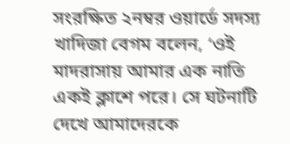সংরক্ষিত ২নম্বর ওয়ার্ডে সদস্য খাদিজা বেগম বলেন, ‘ওই মাদরাসায় আমার এক নাতি একই ক্লাশে পরে। সে ঘটনাটি দেখে আমাদেরকে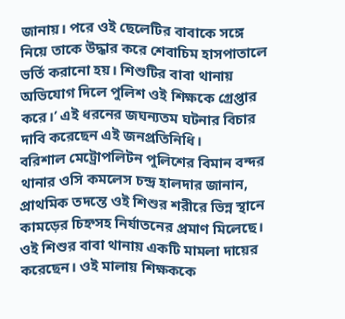জানায়। পরে ওই ছেলেটির বাবাকে সঙ্গে নিয়ে তাকে উদ্ধার করে শেবাচিম হাসপাতালে ভর্তি করানো হয়। শিশুটির বাবা থানায় অভিযোগ দিলে পুলিশ ওই শিক্ষকে গ্রেপ্তার করে।’ এই ধরনের জঘন্যতম ঘটনার বিচার দাবি করেছেন এই জনপ্রতিনিধি।
বরিশাল মেট্রোপলিটন পুলিশের বিমান বন্দর থানার ওসি কমলেস চন্দ্র হালদার জানান, প্রাথমিক তদন্তে ওই শিশুর শরীরে ভিন্ন স্থানে কামড়ের চিহ্নসহ নির্যাতনের প্রমাণ মিলেছে। ওই শিশুর বাবা থানায় একটি মামলা দায়ের করেছেন। ওই মালায় শিক্ষককে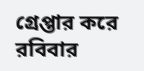গ্রেপ্তার করে রবিবার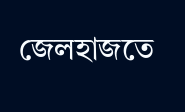জেলহাজতে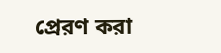প্রেরণ করা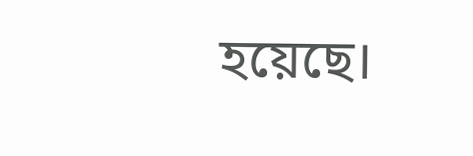হয়েছে।